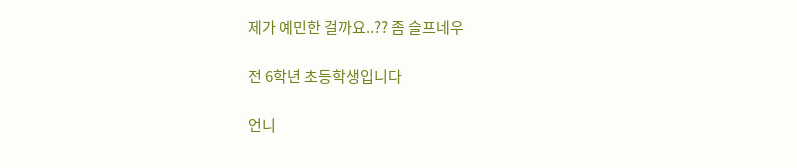제가 예민한 걸까요..?? 좀 슬프네우

전 6학년 초등학생입니다

언니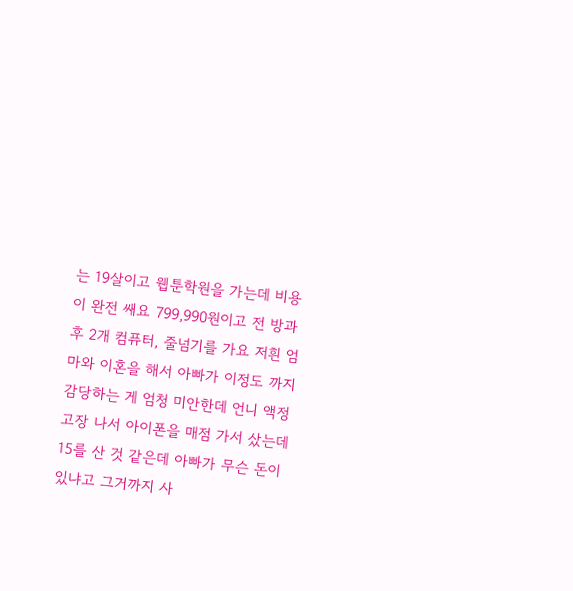는 19살이고 웹툰학원을 가는데 비용이 완전 쌔요 799,990원이고 전 방과후 2개 컴퓨터, 줄넘기를 가요 저흰 엄마와 이혼을 해서 아빠가 이정도 까지 감당하는 게 엄청 미안한데 언니 액정 고장 나서 아이폰을 매점 가서 샀는데 15를 산 것 같은데 아빠가 무슨 돈이 있냐고 그거까지 사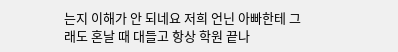는지 이해가 안 되네요 저희 언닌 아빠한테 그래도 혼날 때 대들고 항상 학원 끝나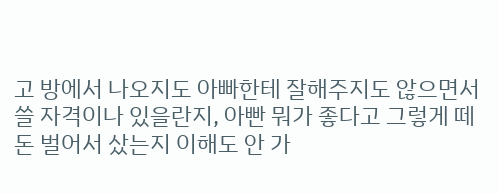고 방에서 나오지도 아빠한테 잘해주지도 않으면서 쓸 자격이나 있을란지, 아빤 뭐가 좋다고 그렇게 떼돈 벌어서 샀는지 이해도 안 가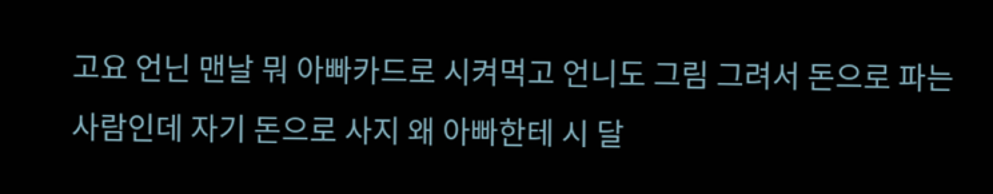고요 언닌 맨날 뭐 아빠카드로 시켜먹고 언니도 그림 그려서 돈으로 파는 사람인데 자기 돈으로 사지 왜 아빠한테 시 달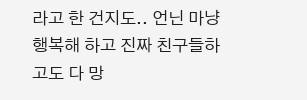라고 한 건지도.. 언닌 마냥 행복해 하고 진짜 친구들하고도 다 망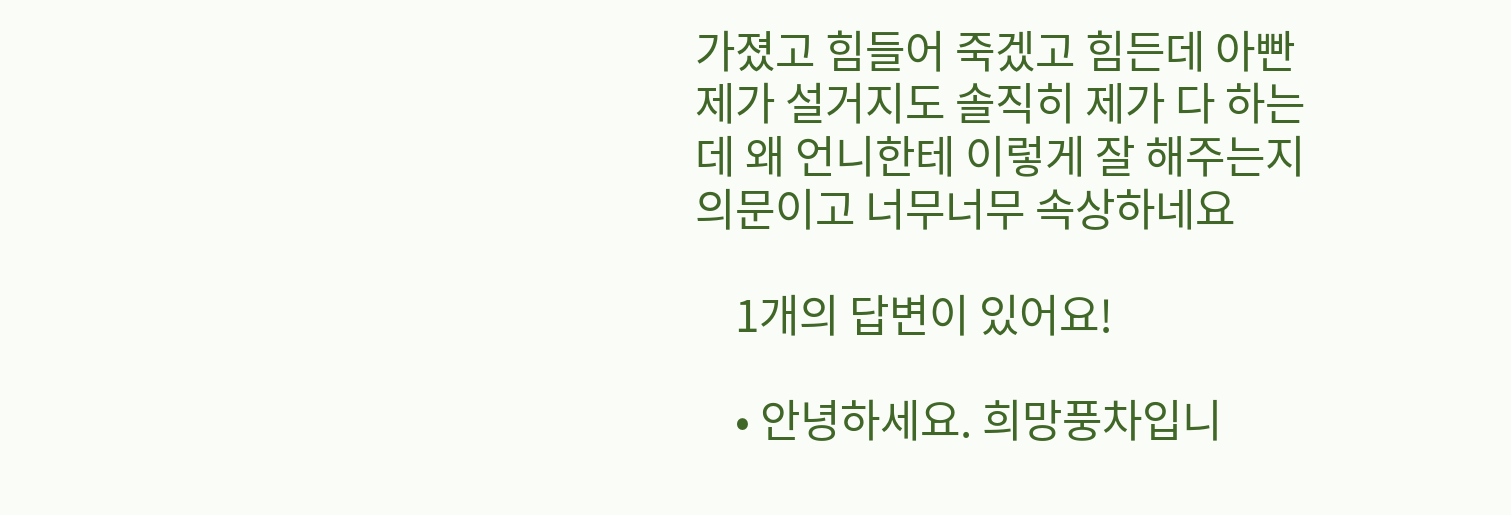가졌고 힘들어 죽겠고 힘든데 아빤 제가 설거지도 솔직히 제가 다 하는데 왜 언니한테 이렇게 잘 해주는지 의문이고 너무너무 속상하네요

    1개의 답변이 있어요!

    • 안녕하세요. 희망풍차입니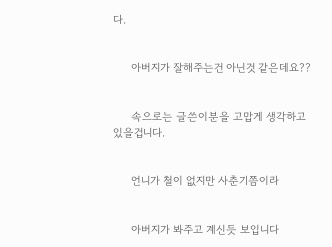다.


      아버지가 잘해주는건 아닌것 같은데요??


      속으로는 글쓴이분을 고맙게 생각하고 있을겁니다.


      언니가 철이 없지만 사춘기쯤이라


      아버지가 봐주고 계신듯 보입니다